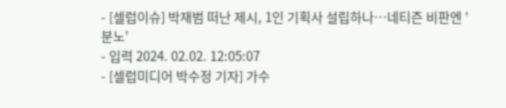- [셀럽이슈] 박재범 떠난 제시, 1인 기획사 설립하나…네티즌 비판엔 '분노'
- 입력 2024. 02.02. 12:05:07
- [셀럽미디어 박수정 기자] 가수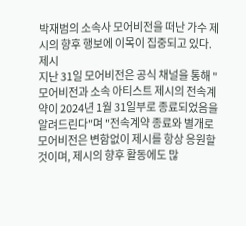박재범의 소속사 모어비전을 떠난 가수 제시의 향후 행보에 이목이 집중되고 있다.
제시
지난 31일 모어비전은 공식 채널을 통해 "모어비전과 소속 아티스트 제시의 전속계약이 2024년 1월 31일부로 종료되었음을 알려드린다"며 "전속계약 종료와 별개로 모어비전은 변함없이 제시를 항상 응원할 것이며, 제시의 향후 활동에도 많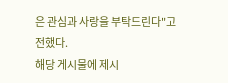은 관심과 사랑을 부탁드린다"고 전했다.
해당 게시물에 제시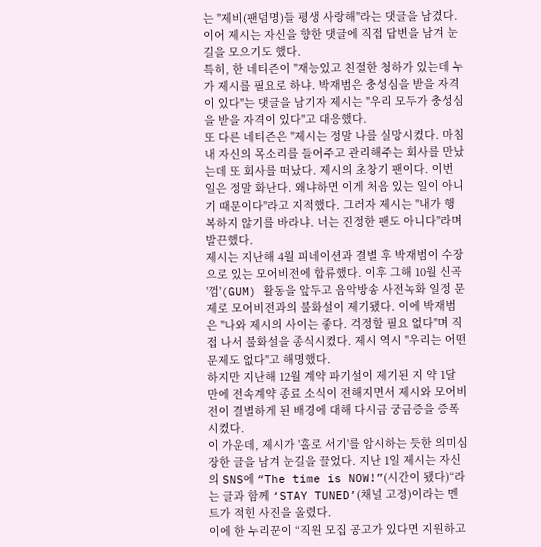는 "제비(팬덤명)들 평생 사랑해"라는 댓글을 남겼다. 이어 제시는 자신을 향한 댓글에 직접 답변을 남겨 눈길을 모으기도 했다.
특히, 한 네티즌이 "재능있고 친절한 청하가 있는데 누가 제시를 필요로 하냐. 박재범은 충성심을 받을 자격이 있다"는 댓글을 남기자 제시는 "우리 모두가 충성심을 받을 자격이 있다"고 대응했다.
또 다른 네티즌은 "제시는 정말 나를 실망시켰다. 마침내 자신의 목소리를 들어주고 관리해주는 회사를 만났는데 또 회사를 떠났다. 제시의 초창기 팬이다. 이번 일은 정말 화난다. 왜냐하면 이게 처음 있는 일이 아니기 때문이다"라고 지적했다. 그러자 제시는 "내가 행복하지 않기를 바라냐. 너는 진정한 팬도 아니다"라며 발끈했다.
제시는 지난해 4월 피네이션과 결별 후 박재범이 수장으로 있는 모어비전에 합류했다. 이후 그해 10월 신곡 '껌'(GUM) 활동을 앞두고 음악방송 사전녹화 일정 문제로 모어비전과의 불화설이 제기됐다. 이에 박재범은 "나와 제시의 사이는 좋다. 걱정할 필요 없다"며 직접 나서 불화설을 종식시켰다. 제시 역시 "우리는 어떤 문제도 없다"고 해명했다.
하지만 지난해 12월 계약 파기설이 제기된 지 약 1달 만에 전속계약 종료 소식이 전해지면서 제시와 모어비전이 결별하게 된 배경에 대해 다시금 궁금증을 증폭시켰다.
이 가운데, 제시가 '홀로 서기'를 암시하는 듯한 의미심장한 글을 남겨 눈길을 끌었다. 지난 1일 제시는 자신의 SNS에 “The time is NOW!”(시간이 됐다)“라는 글과 함께 ‘STAY TUNED’(채널 고정)이라는 멘트가 적힌 사진을 올렸다.
이에 한 누리꾼이 “직원 모집 공고가 있다면 지원하고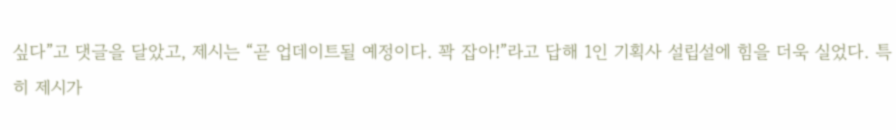싶다”고 댓글을 달았고, 제시는 “곧 업데이트될 예정이다. 꽉 잡아!”라고 답해 1인 기획사 설립설에 힘을 더욱 실었다. 특히 제시가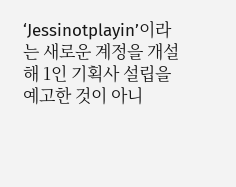‘Jessinotplayin’이라는 새로운 계정을 개설해 1인 기획사 설립을 예고한 것이 아니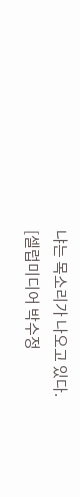냐는 목소리가 나오고 있다.
[셀럽미디어 박수정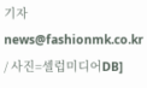기자 news@fashionmk.co.kr / 사진=셀럽미디어DB]